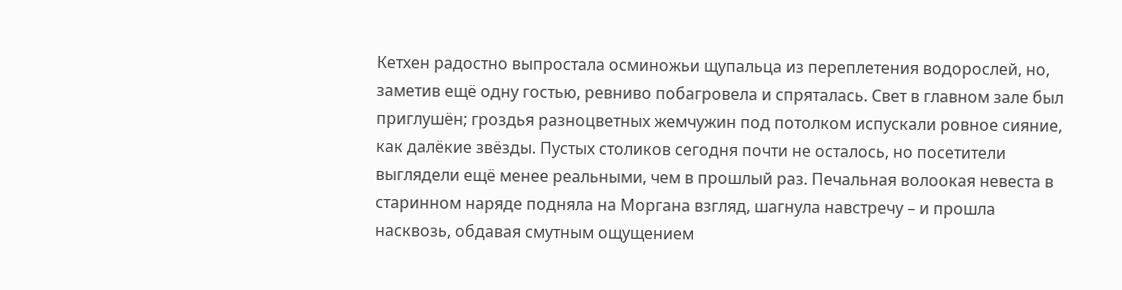Кетхен радостно выпростала осминожьи щупальца из переплетения водорослей, но, заметив ещё одну гостью, ревниво побагровела и спряталась. Свет в главном зале был приглушён; гроздья разноцветных жемчужин под потолком испускали ровное сияние, как далёкие звёзды. Пустых столиков сегодня почти не осталось, но посетители выглядели ещё менее реальными, чем в прошлый раз. Печальная волоокая невеста в старинном наряде подняла на Моргана взгляд, шагнула навстречу – и прошла насквозь, обдавая смутным ощущением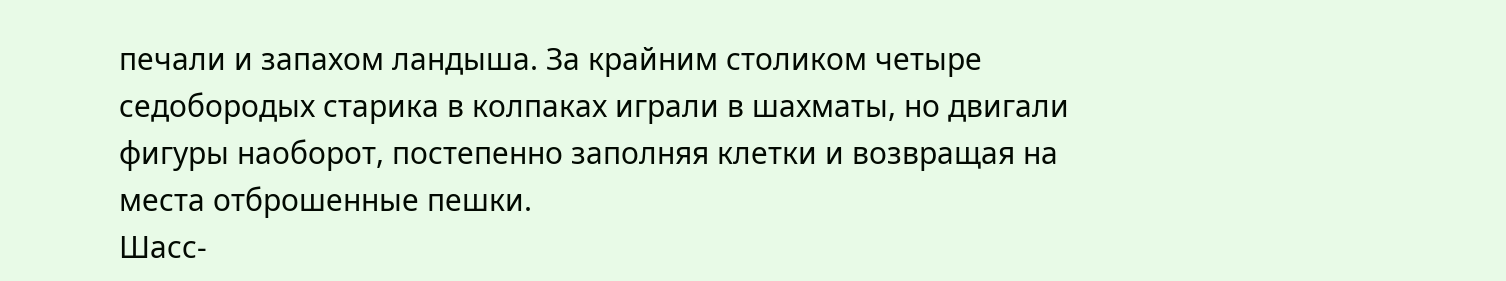печали и запахом ландыша. За крайним столиком четыре седобородых старика в колпаках играли в шахматы, но двигали фигуры наоборот, постепенно заполняя клетки и возвращая на места отброшенные пешки.
Шасс-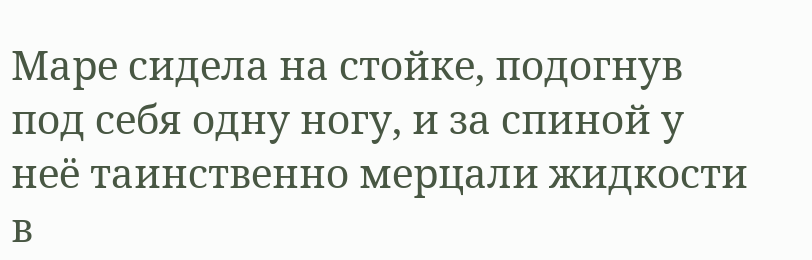Маре сидела на стойке, подогнув под себя одну ногу, и за спиной у неё таинственно мерцали жидкости в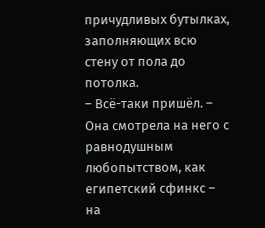причудливых бутылках, заполняющих всю стену от пола до потолка.
– Всё-таки пришёл. – Она смотрела на него с равнодушным любопытством, как египетский сфинкс – на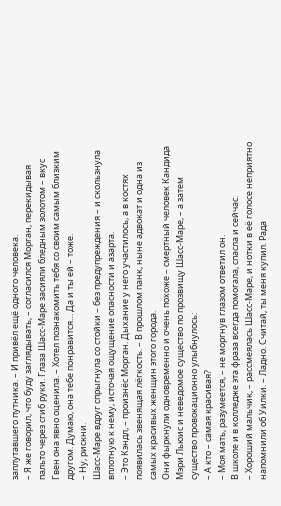заплутавшего путника. – И привёл ещё одного человека.
– Я же говорил, что буду заглядывать, – согласился Морган, перекидывая пальто через сгиб руки. Глаза Шасс-Маре засияли бледным золотом – вкус Гвен она явно оценила. – Хотел познакомить тебя со своим самым близким другом. Думаю, она тебе понравится… Да и ты ей – тоже.
– Ну, рискни.
Шасс-Маре вдруг спрыгнула со стойки – без предупреждения – и скользнула вплотную к нему, источая ощущение опасности и азарта.
– Это Кэндл, – произнёс Морган. Дыхание у него участилось, а в костях появилась звенящая лёгкость. – В прошлом панк, ныне адвокат и одна из самых красивых женщин этого города.
Они фыркнули одновременно и очень похоже – смертный человек Кандида Мэри Льюис и неведомое существо по прозвищу Шасс-Маре, – а затем существо провокационно улыбнулось:
– А кто – самая красивая?
– Моя мать, разумеется, – не моргнув глазом ответил он.
В школе и в колледже эта фраза всегда помогала, спасла и сейчас.
– Хороший мальчик, – рассмеялась Шасс-Маре, и нотки в её голосе неприятно напомнили об Уилки. – Ладно. Считай, ты меня купил. Рада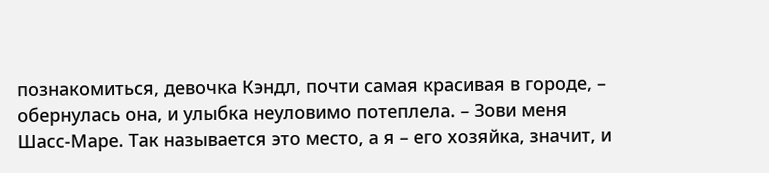познакомиться, девочка Кэндл, почти самая красивая в городе, – обернулась она, и улыбка неуловимо потеплела. – Зови меня Шасс-Маре. Так называется это место, а я – его хозяйка, значит, и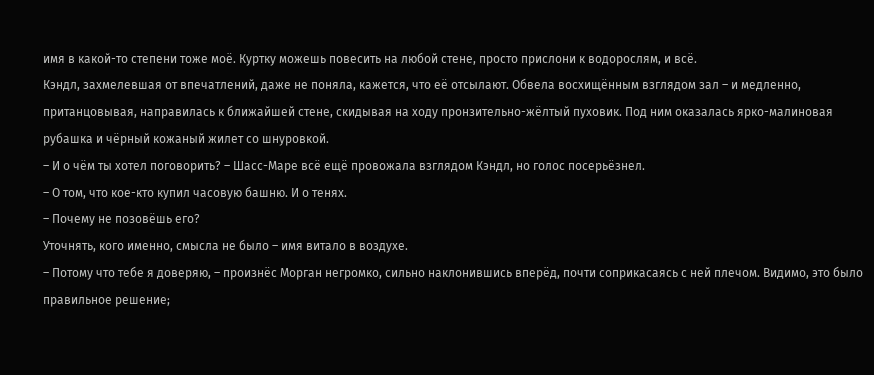имя в какой-то степени тоже моё. Куртку можешь повесить на любой стене, просто прислони к водорослям, и всё.
Кэндл, захмелевшая от впечатлений, даже не поняла, кажется, что её отсылают. Обвела восхищённым взглядом зал – и медленно, пританцовывая, направилась к ближайшей стене, скидывая на ходу пронзительно-жёлтый пуховик. Под ним оказалась ярко-малиновая рубашка и чёрный кожаный жилет со шнуровкой.
– И о чём ты хотел поговорить? – Шасс-Маре всё ещё провожала взглядом Кэндл, но голос посерьёзнел.
– О том, что кое-кто купил часовую башню. И о тенях.
– Почему не позовёшь его?
Уточнять, кого именно, смысла не было – имя витало в воздухе.
– Потому что тебе я доверяю, – произнёс Морган негромко, сильно наклонившись вперёд, почти соприкасаясь с ней плечом. Видимо, это было правильное решение;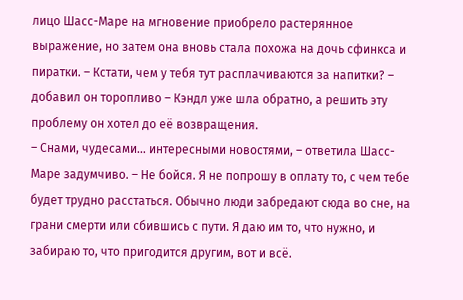лицо Шасс-Маре на мгновение приобрело растерянное выражение, но затем она вновь стала похожа на дочь сфинкса и пиратки. – Кстати, чем у тебя тут расплачиваются за напитки? – добавил он торопливо – Кэндл уже шла обратно, а решить эту проблему он хотел до её возвращения.
– Снами, чудесами… интересными новостями, – ответила Шасс-Маре задумчиво. – Не бойся. Я не попрошу в оплату то, с чем тебе будет трудно расстаться. Обычно люди забредают сюда во сне, на грани смерти или сбившись с пути. Я даю им то, что нужно, и забираю то, что пригодится другим, вот и всё.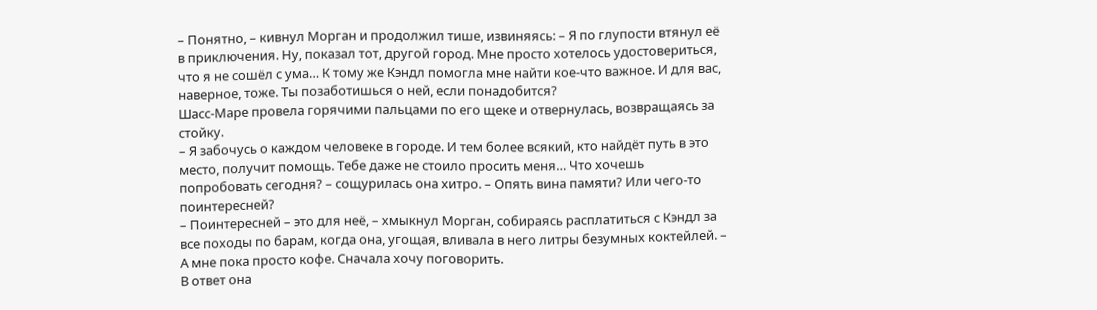– Понятно, – кивнул Морган и продолжил тише, извиняясь: – Я по глупости втянул её в приключения. Ну, показал тот, другой город. Мне просто хотелось удостовериться, что я не сошёл с ума… К тому же Кэндл помогла мне найти кое-что важное. И для вас, наверное, тоже. Ты позаботишься о ней, если понадобится?
Шасс-Маре провела горячими пальцами по его щеке и отвернулась, возвращаясь за стойку.
– Я забочусь о каждом человеке в городе. И тем более всякий, кто найдёт путь в это место, получит помощь. Тебе даже не стоило просить меня… Что хочешь попробовать сегодня? – сощурилась она хитро. – Опять вина памяти? Или чего-то поинтересней?
– Поинтересней – это для неё, – хмыкнул Морган, собираясь расплатиться с Кэндл за все походы по барам, когда она, угощая, вливала в него литры безумных коктейлей. – А мне пока просто кофе. Сначала хочу поговорить.
В ответ она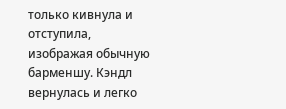только кивнула и отступила, изображая обычную барменшу. Кэндл вернулась и легко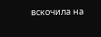вскочила на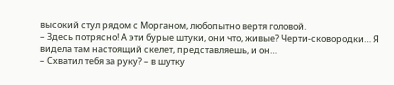высокий стул рядом с Морганом, любопытно вертя головой.
– Здесь потрясно! А эти бурые штуки, они что, живые? Черти-сковородки… Я видела там настоящий скелет, представляешь, и он…
– Схватил тебя за руку? – в шутку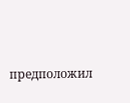предположил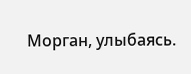Морган, улыбаясь.